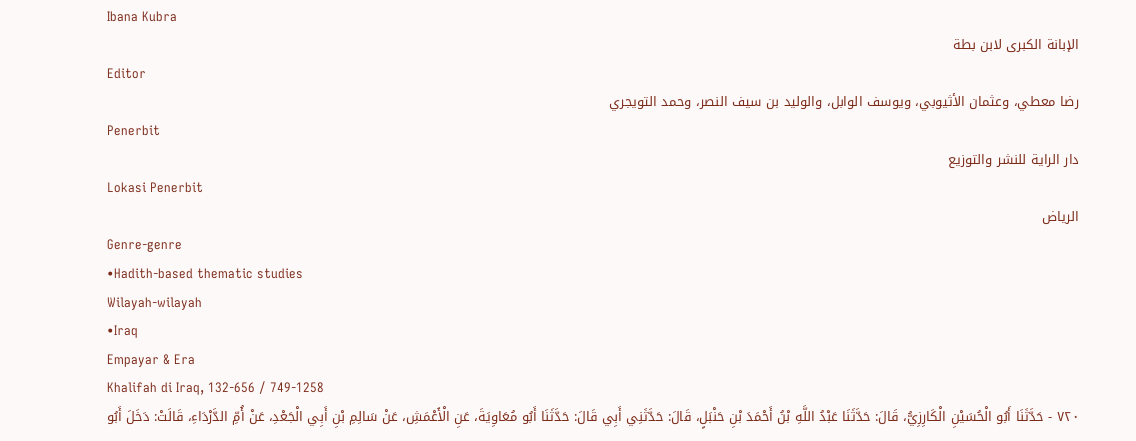Ibana Kubra
الإبانة الكبرى لابن بطة
Editor
رضا معطي، وعثمان الأثيوبي، ويوسف الوابل، والوليد بن سيف النصر، وحمد التويجري
Penerbit
دار الراية للنشر والتوزيع
Lokasi Penerbit
الرياض
Genre-genre
•Hadith-based thematic studies
Wilayah-wilayah
•Iraq
Empayar & Era
Khalifah di Iraq, 132-656 / 749-1258
٧٢٠ - حَدَّثَنَا أَبُو الْحُسَيْنِ الْكَارِزِيُّ، قَالَ: حَدَّثَنَا عَبْدُ اللَّهِ بْنُ أَحْمَدَ بْنِ حَنْبَلٍ، قَالَ: حَدَّثَنِي أَبِي قَالَ: حَدَّثَنَا أَبُو مُعَاوِيَةَ، عَنِ الْأَعْمَشِ، عَنْ سَالِمِ بْنِ أَبِي الْجَعْدِ، عَنْ أُمِّ الدَّرْدَاءِ، قَالَتْ: دَخَلَ أَبُو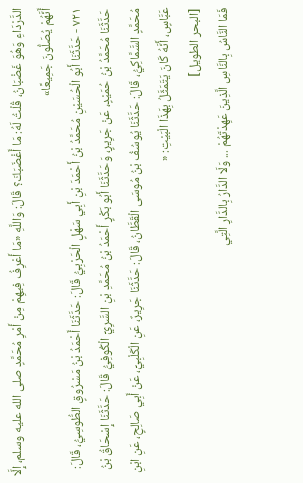الدَّرْدَاءِ وَهُوَ غَضْبَانُ، قُلْتُ لَهُ: مَا أَغْضَبَكَ؟ قَالَ: وَاللَّهِ «مَا أَعْرِفُ فِيهِمْ مِنْ أَمْرِ مُحَمَّدٍ صلى الله عليه وسلم، إِلَّا أَنَّهُمْ يُصَلُّونَ جَمِيعًا»
٧٢١ - حَدَّثَنَا أَبُو الْحُسَيْنِ مُحَمَّدُ بْنُ أَحْمَدَ بْنِ أَبِي سَهْلٍ الْحَرْبِيُّ قَالَ: حَدَّثَنَا أَحْمَدُ بْنُ مَسْرُوقٍ الطُّوسِيُّ، قَالَ: حَدَّثَنَا مُحَمَّدُ بْنُ حُمَيْدٍ، عَنْ جَرِيرٍ، وَحَدَّثَنَا أَبُو بَكْرٍ أَحْمَدُ بْنُ مُحَمَّدِ بْنِ السَّرِيِّ الْكُوفِيُّ قَالَ: حَدَّثَنَا إِسْحَاقُ بْنُ مُحَمَّدٍ السَّمَّاكِيُّ، قَالَ: حَدَّثَنَا يُوسُفُ بْنُ مُوسَى الْقَطَّانُ، قَالَ: حَدَّثَنَا جَرِيرٌ، عَنِ الْكَلْبِيِّ، عَنْ أَبِي صَالِحٍ، عَنِ ابْنِ عَبَّاسٍ، أَنَّهُ كَانَ يَتَمَثَّلُ بِهَذَا الْبَيْتِ: «
[البحر الطويل]
فَمَا النَّاسُ بِالنَّاسِ الَّذِينَ عَهِدْتَهُمْ ... وَلَا الدَّارُ بِالدَّارِ الَّتِي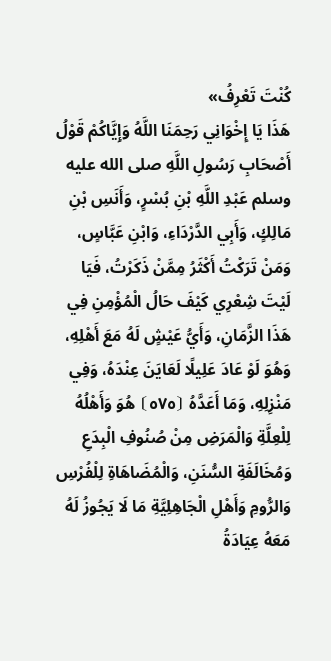كُنْتَ تَعْرِفُ»
هَذَا يَا إِخْوَانِي رَحِمَنَا اللَّهُ وَإِيَّاكُمْ قَوْلُ أَصْحَابِ رَسُولِ اللَّهِ صلى الله عليه وسلم عَبْدِ اللَّهِ بْنِ بُسْرٍ، وَأَنَسِ بْنِ مَالِكٍ، وَأَبِي الدَّرْدَاءِ، وَابْنِ عَبَّاسٍ، وَمَنْ تَرَكْتُ أَكْثَرُ مِمَّنْ ذَكَرْتُ، فَيَا لَيْتَ شِعْرِي كَيْفَ حَالُ الْمُؤْمِنِ فِي هَذَا الزَّمَانِ، وَأَيُّ عَيْشٍ لَهُ مَعَ أَهْلِهِ، وَهُوَ لَوْ عَادَ عَلِيلًا لَعَايَنَ عِنْدَهُ، وَفِي مَنْزِلِهِ، وَمَا أَعَدَّهُ ⦗٥٧٥⦘ هُوَ وَأَهْلُهُ لِلْعِلَّةِ وَالْمَرَضِ مِنْ صُنُوفِ الْبِدَعِ وَمُخَالَفَةِ السُّنَنِ، وَالْمُضَاهَاةِ لِلْفُرْسِ وَالرُّومِ وَأَهْلِ الْجَاهِلِيَّةِ مَا لَا يَجُوزُ لَهُ مَعَهُ عِيَادَةُ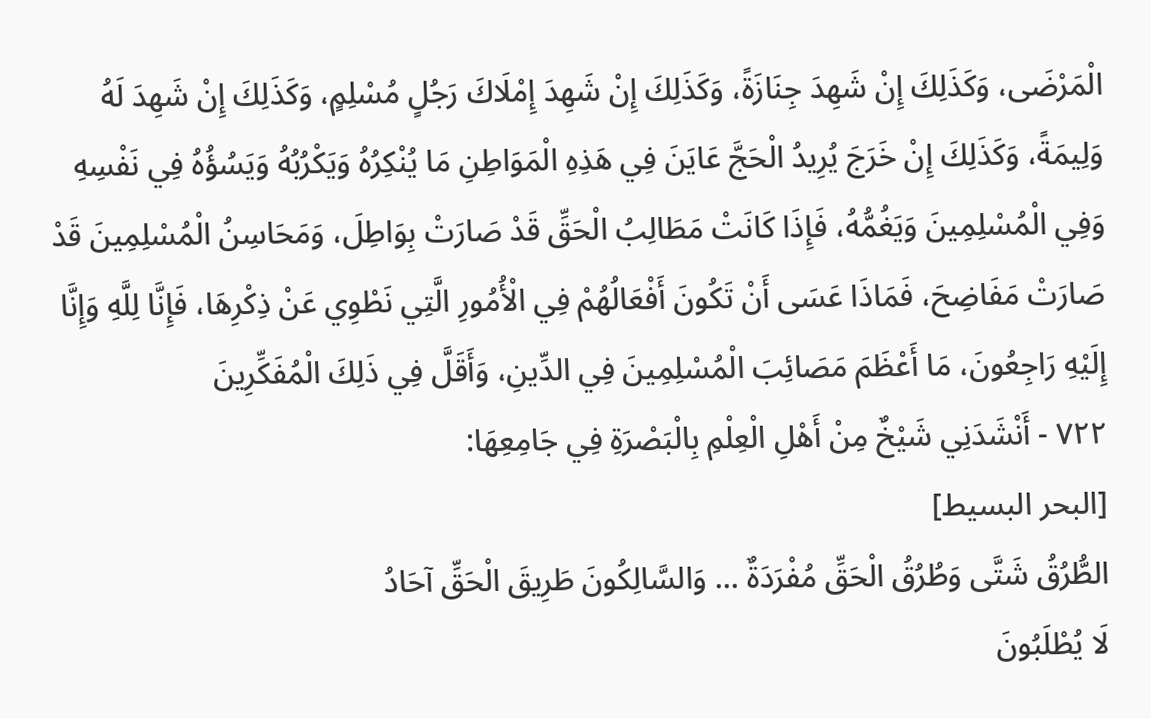الْمَرْضَى، وَكَذَلِكَ إِنْ شَهِدَ جِنَازَةً، وَكَذَلِكَ إِنْ شَهِدَ إِمْلَاكَ رَجُلٍ مُسْلِمٍ، وَكَذَلِكَ إِنْ شَهِدَ لَهُ وَلِيمَةً، وَكَذَلِكَ إِنْ خَرَجَ يُرِيدُ الْحَجَّ عَايَنَ فِي هَذِهِ الْمَوَاطِنِ مَا يُنْكِرُهُ وَيَكْرُبُهُ وَيَسُؤُهُ فِي نَفْسِهِ وَفِي الْمُسْلِمِينَ وَيَغُمُّهُ، فَإِذَا كَانَتْ مَطَالِبُ الْحَقِّ قَدْ صَارَتْ بِوَاطِلَ، وَمَحَاسِنُ الْمُسْلِمِينَ قَدْ صَارَتْ مَفَاضِحَ، فَمَاذَا عَسَى أَنْ تَكُونَ أَفْعَالُهُمْ فِي الْأُمُورِ الَّتِي نَطْوِي عَنْ ذِكْرِهَا، فَإِنَّا لِلَّهِ وَإِنَّا إِلَيْهِ رَاجِعُونَ، مَا أَعْظَمَ مَصَائِبَ الْمُسْلِمِينَ فِي الدِّينِ، وَأَقَلَّ فِي ذَلِكَ الْمُفَكِّرِينَ
٧٢٢ - أَنْشَدَنِي شَيْخٌ مِنْ أَهْلِ الْعِلْمِ بِالْبَصْرَةِ فِي جَامِعِهَا:
[البحر البسيط]
الطُّرُقُ شَتَّى وَطُرُقُ الْحَقِّ مُفْرَدَةٌ ... وَالسَّالِكُونَ طَرِيقَ الْحَقِّ آحَادُ
لَا يُطْلَبُونَ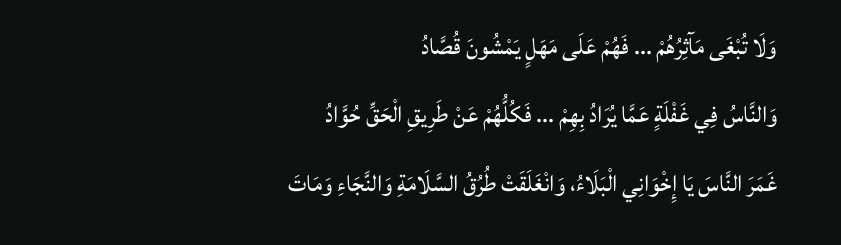وَلَا تُبْغَى مَآثِرُهُمْ ... فَهُمْ عَلَى مَهَلٍ يَمْشُونَ قُصَّادُ
وَالنَّاسُ فِي غَفْلَةٍ عَمَّا يُرَادُ بِهِمْ ... فَكُلُّهُمْ عَنْ طَرِيقِ الْحَقِّ حُوَّادُ
غَمَرَ النَّاسَ يَا إِخْوَانِي الْبَلَاءُ، وَانْغَلَقَتْ طُرُقُ السَّلَامَةِ وَالنَّجَاءِ وَمَاتَ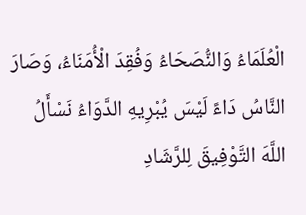الْعُلَمَاءُ وَالنُّصَحَاءُ وَفُقِدَ الْأُمَنَاءُ، وَصَارَ النَّاسُ دَاءً لَيْسَ يُبْرِيهِ الدَّوَاءُ نَسْأَلُ اللَّهَ التَّوْفِيقَ لِلرَّشَادِ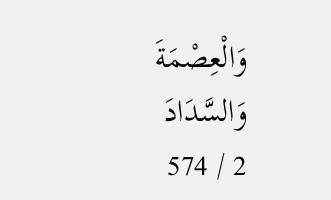وَالْعِصْمَةَ وَالسَّدَادَ
2 / 574